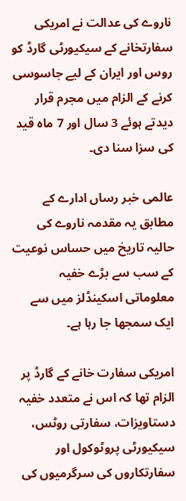ناروے کی عدالت نے امریکی سفارتخانے کے سیکیورٹی گارڈ کو روس اور ایران کے لیے جاسوسی کرنے کے الزام میں مجرم قرار دیدتے ہوئے 3 سال اور 7 ماہ قید کی سزا سنا دی۔

عالمی خبر رساں ادارے کے مطابق یہ مقدمہ ناروے کی حالیہ تاریخ میں حساس نوعیت کے سب سے بڑے خفیہ معلوماتی اسکینڈلز میں سے ایک سمجھا جا رہا ہے۔

امریکی سفارت خانے کے گارڈ پر الزام تھا کہ اس نے متعدد خفیہ دستاویزات، سفارتی روٹس، سیکیورٹی پروٹوکول اور سفارتکاروں کی سرگرمیوں کی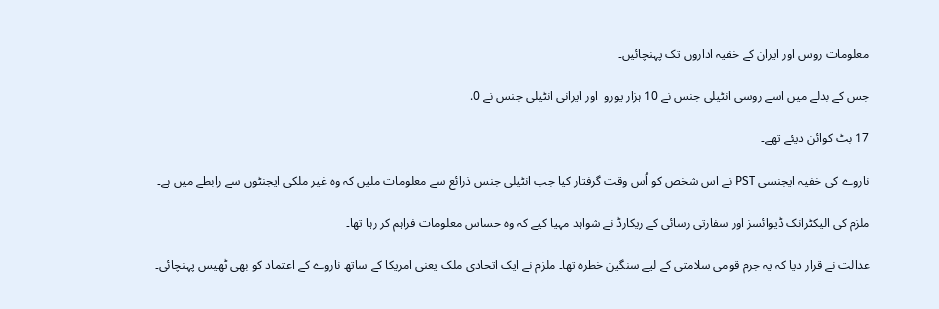معلومات روس اور ایران کے خفیہ اداروں تک پہنچائیں۔

جس کے بدلے میں اسے روسی انٹیلی جنس نے 10 ہزار یورو  اور ایرانی انٹیلی جنس نے 0.

17 بٹ کوائن دیئے تھے۔

ناروے کی خفیہ ایجنسی PST نے اس شخص کو اُس وقت گرفتار کیا جب انٹیلی جنس ذرائع سے معلومات ملیں کہ وہ غیر ملکی ایجنٹوں سے رابطے میں ہے۔

ملزم کی الیکٹرانک ڈیوائسز اور سفارتی رسائی کے ریکارڈ نے شواہد مہیا کیے کہ وہ حساس معلومات فراہم کر رہا تھا۔

عدالت نے قرار دیا کہ یہ جرم قومی سلامتی کے لیے سنگین خطرہ تھا۔ ملزم نے ایک اتحادی ملک یعنی امریکا کے ساتھ ناروے کے اعتماد کو بھی ٹھیس پہنچائی۔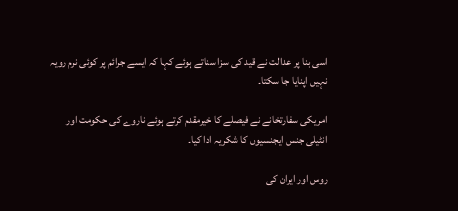اسی بنا پر عدالت نے قید کی سزا سناتے ہوئے کہا کہ ایسے جرائم پر کوئی نرم رویہ نہیں اپنایا جا سکتا۔

امریکی سفارتخانے نے فیصلے کا خیرمقدم کرتے ہوئے ناروے کی حکومت اور انٹیلی جنس ایجنسیوں کا شکریہ ادا کیا۔

روس اور ایران کی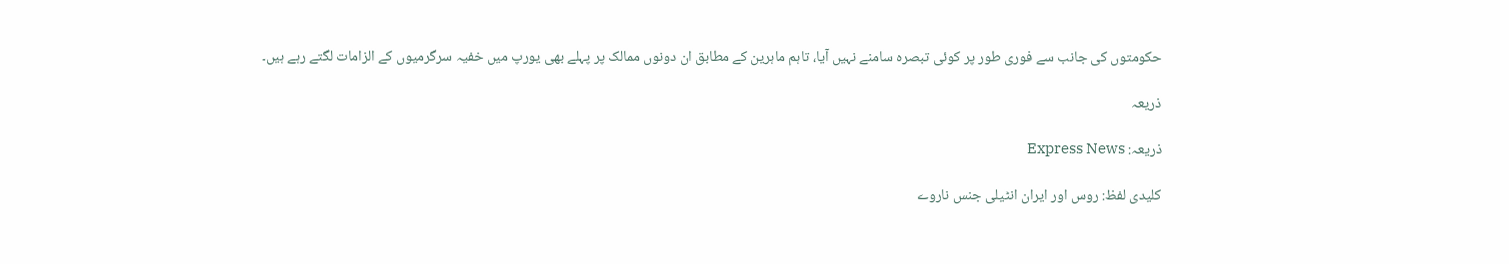حکومتوں کی جانب سے فوری طور پر کوئی تبصرہ سامنے نہیں آیا، تاہم ماہرین کے مطابق ان دونوں ممالک پر پہلے بھی یورپ میں خفیہ سرگرمیوں کے الزامات لگتے رہے ہیں۔

ذریعہ

ذریعہ: Express News

کلیدی لفظ: روس اور ایران انٹیلی جنس ناروے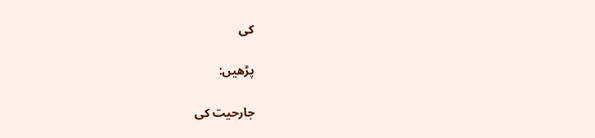کی

پڑھیں:

جارحیت کی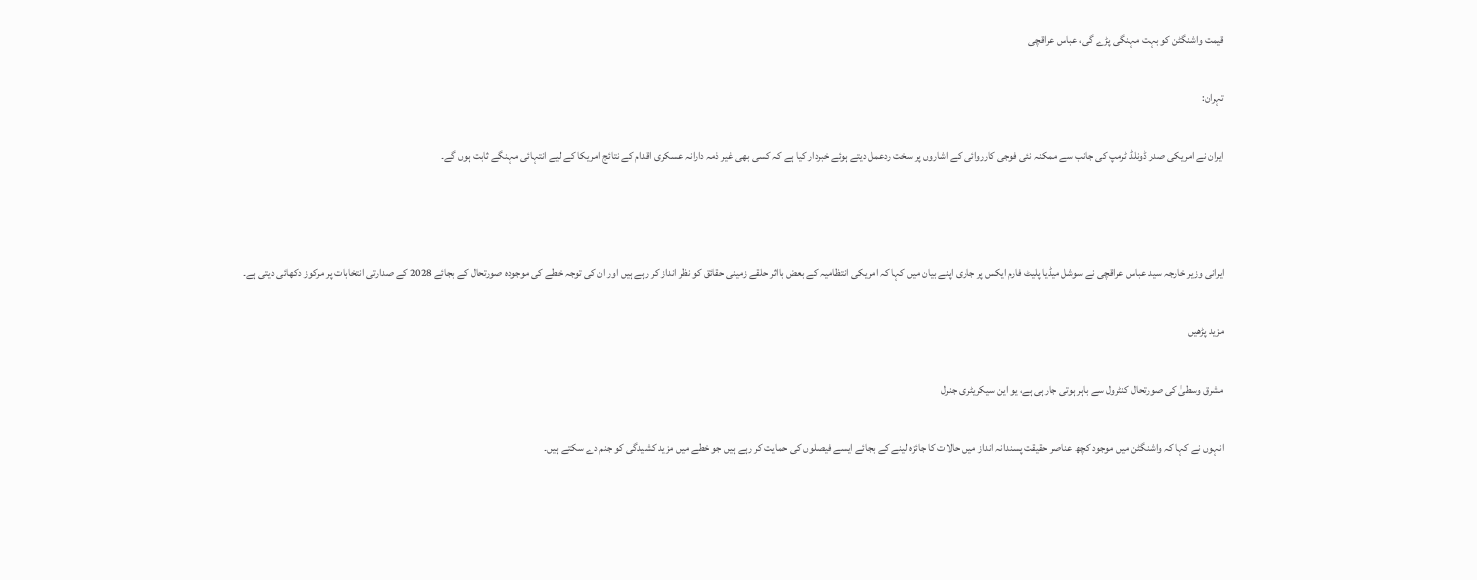قیمت واشنگٹن کو بہت مہنگی پڑے گی، عباس عراقچی

تہران:

ایران نے امریکی صدر ڈونلڈ ٹرمپ کی جانب سے ممکنہ نئی فوجی کارروائی کے اشاروں پر سخت ردعمل دیتے ہوئے خبردار کیا ہے کہ کسی بھی غیر ذمہ دارانہ عسکری اقدام کے نتائج امریکا کے لیے انتہائی مہنگے ثابت ہوں گے۔



ایرانی وزیر خارجہ سید عباس عراقچی نے سوشل میڈیا پلیٹ فارم ایکس پر جاری اپنے بیان میں کہا کہ امریکی انتظامیہ کے بعض بااثر حلقے زمینی حقائق کو نظر انداز کر رہے ہیں اور ان کی توجہ خطے کی موجودہ صورتحال کے بجائے 2028 کے صدارتی انتخابات پر مرکوز دکھائی دیتی ہے۔

مزید پڑھیں

مشرق وسطیٰ کی صورتحال کنٹرول سے باہر ہوتی جارہی ہے، یو این سیکریٹری جنرل

انہوں نے کہا کہ واشنگٹن میں موجود کچھ عناصر حقیقت پسندانہ انداز میں حالات کا جائزہ لینے کے بجائے ایسے فیصلوں کی حمایت کر رہے ہیں جو خطے میں مزید کشیدگی کو جنم دے سکتے ہیں۔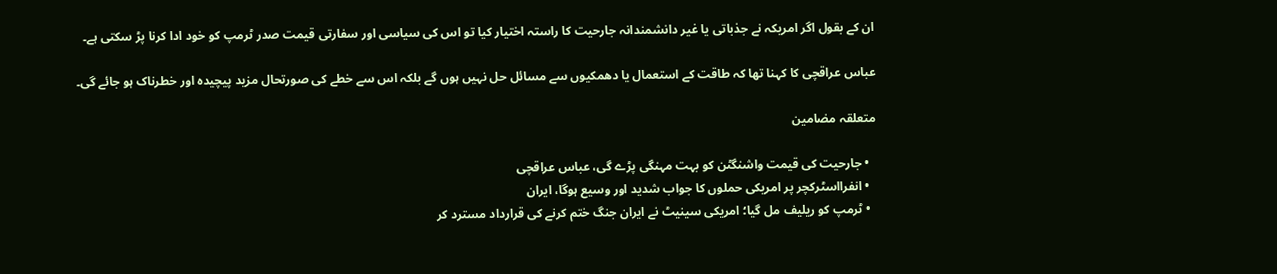ان کے بقول اگر امریکہ نے جذباتی یا غیر دانشمندانہ جارحیت کا راستہ اختیار کیا تو اس کی سیاسی اور سفارتی قیمت صدر ٹرمپ کو خود ادا کرنا پڑ سکتی ہے۔

عباس عراقچی کا کہنا تھا کہ طاقت کے استعمال یا دھمکیوں سے مسائل حل نہیں ہوں گے بلکہ اس سے خطے کی صورتحال مزید پیچیدہ اور خطرناک ہو جائے گی۔

متعلقہ مضامین

  • جارحیت کی قیمت واشنگٹن کو بہت مہنگی پڑے گی، عباس عراقچی
  • انفرااسٹرکچر پر امریکی حملوں کا جواب شدید اور وسیع ہوگا، ایران
  • ٹرمپ کو ریلیف مل گیا؛ امریکی سینیٹ نے ایران جنگ ختم کرنے کی قرارداد مسترد کر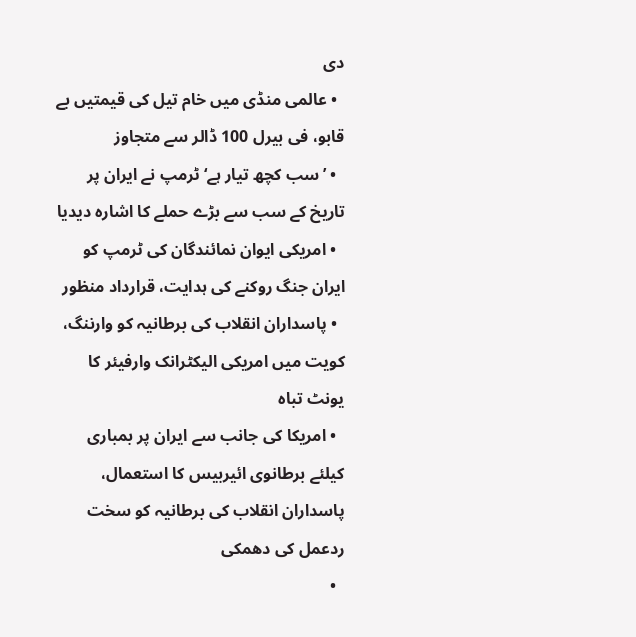دی
  • عالمی منڈی میں خام تیل کی قیمتیں بے قابو، فی بیرل 100 ڈالر سے متجاوز
  • ’سب کچھ تیار ہے‘ ٹرمپ نے ایران پر تاریخ کے سب سے بڑے حملے کا اشارہ دیدیا
  • امریکی ایوان نمائندگان کی ٹرمپ کو ایران جنگ روکنے کی ہدایت، قرارداد منظور
  • پاسداران انقلاب کی برطانیہ کو وارننگ، کویت میں امریکی الیکٹرانک وارفیئر کا یونٹ تباہ
  • امریکا کی جانب سے ایران پر بمباری کیلئے برطانوی ائیربیس کا استعمال، پاسداران انقلاب کی برطانیہ کو سخت ردعمل کی دھمکی
  •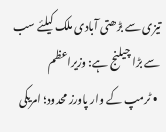تیزی سے بڑھتی آبادی ملک کیلئے سب سے بڑا چیلنج ہے: وزیراعظم
  • ٹرمپ کے وار پاورز محدود؛ امریکی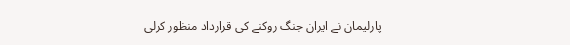پارلیمان نے ایران جنگ روکنے کی قرارداد منظور کرلی